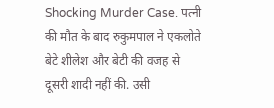Shocking Murder Case. पत्नी की मौत के बाद रुकुमपाल ने एकलोते बेटे शीलेश और बेटी की वजह से दूसरी शादी नहीं की. उसी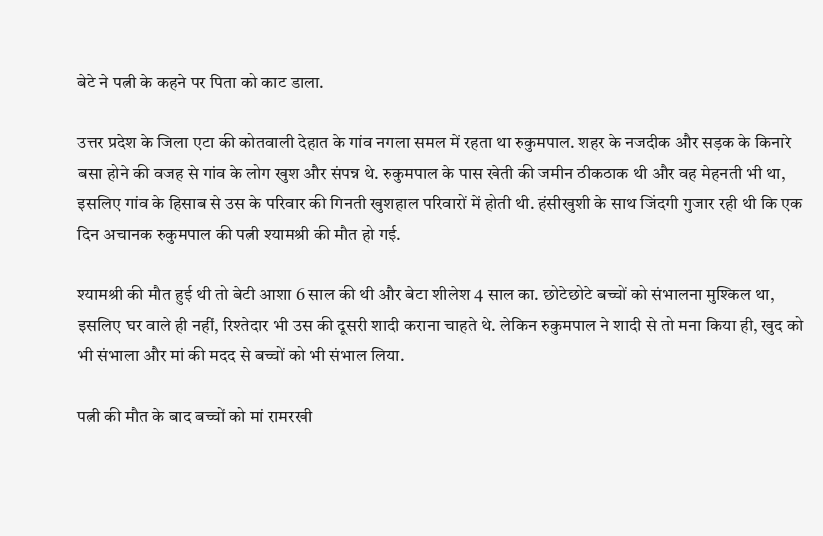बेटे ने पत्नी के कहने पर पिता को काट डाला.

उत्तर प्रदेश के जिला एटा की कोतवाली देहात के गांव नगला समल में रहता था रुकुमपाल. शहर के नजदीक और सड़क के किनारे  बसा होने की वजह से गांव के लोग खुश और संपन्न थे. रुकुमपाल के पास खेती की जमीन ठीकठाक थी और वह मेहनती भी था, इसलिए गांव के हिसाब से उस के परिवार की गिनती खुशहाल परिवारों में होती थी. हंसीखुशी के साथ जिंदगी गुजार रही थी कि एक दिन अचानक रुकुमपाल की पत्नी श्यामश्री की मौत हो गई.

श्यामश्री की मौत हुई थी तो बेटी आशा 6 साल की थी और बेटा शीलेश 4 साल का. छोटेछोटे बच्चों को संभालना मुश्किल था, इसलिए घर वाले ही नहीं, रिश्तेदार भी उस की दूसरी शादी कराना चाहते थे. लेकिन रुकुमपाल ने शादी से तो मना किया ही, खुद को भी संभाला और मां की मदद से बच्चों को भी संभाल लिया.

पत्नी की मौत के बाद बच्चों को मां रामरखी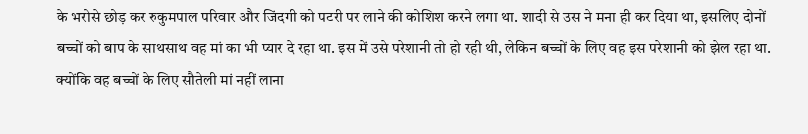के भरोसे छोड़ कर रुकुमपाल परिवार और जिंदगी को पटरी पर लाने की कोशिश करने लगा था. शादी से उस ने मना ही कर दिया था, इसलिए दोनों बच्चों को बाप के साथसाथ वह मां का भी प्यार दे रहा था. इस में उसे परेशानी तो हो रही थी, लेकिन बच्चों के लिए वह इस परेशानी को झेल रहा था. क्योंकि वह बच्चों के लिए सौतेली मां नहीं लाना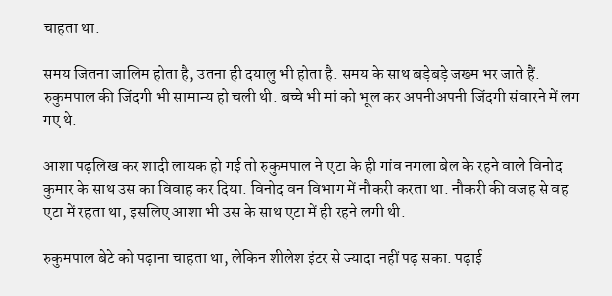चाहता था.

समय जितना जालिम होता है, उतना ही दयालु भी होता है. समय के साथ बड़ेबड़े जख्म भर जाते हैं. रुकुमपाल की जिंदगी भी सामान्य हो चली थी. बच्चे भी मां को भूल कर अपनीअपनी जिंदगी संवारने में लग गए थे.

आशा पढ़लिख कर शादी लायक हो गई तो रुकुमपाल ने एटा के ही गांव नगला बेल के रहने वाले विनोद कुमार के साथ उस का विवाह कर दिया. विनोद वन विभाग में नौकरी करता था. नौकरी की वजह से वह एटा में रहता था, इसलिए आशा भी उस के साथ एटा में ही रहने लगी थी.

रुकुमपाल बेटे को पढ़ाना चाहता था, लेकिन शीलेश इंटर से ज्यादा नहीं पढ़ सका. पढ़ाई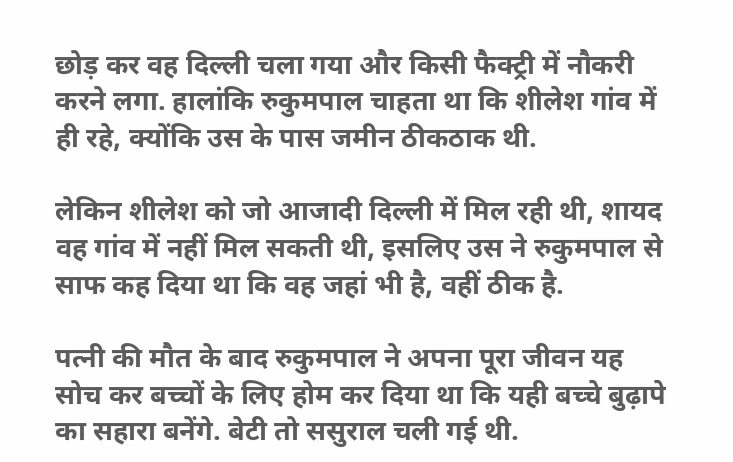छोड़ कर वह दिल्ली चला गया और किसी फैक्ट्री में नौकरी करने लगा. हालांकि रुकुमपाल चाहता था कि शीलेश गांव में ही रहे, क्योंकि उस के पास जमीन ठीकठाक थी.

लेकिन शीलेश को जो आजादी दिल्ली में मिल रही थी, शायद वह गांव में नहीं मिल सकती थी, इसलिए उस ने रुकुमपाल से साफ कह दिया था कि वह जहां भी है, वहीं ठीक है.

पत्नी की मौत के बाद रुकुमपाल ने अपना पूरा जीवन यह सोच कर बच्चों के लिए होम कर दिया था कि यही बच्चे बुढ़ापे का सहारा बनेंगे. बेटी तो ससुराल चली गई थी.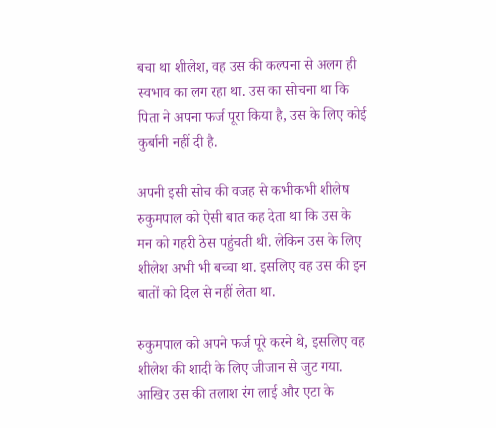बचा था शीलेश, वह उस की कल्पना से अलग ही स्वभाव का लग रहा था. उस का सोचना था कि पिता ने अपना फर्ज पूरा किया है, उस के लिए कोई कुर्बानी नहीं दी है.

अपनी इसी सोच की वजह से कभीकभी शीलेष रुकुमपाल को ऐसी बात कह देता था कि उस के मन को गहरी ठेस पहुंचती थी. लेकिन उस के लिए शीलेश अभी भी बच्चा था. इसलिए वह उस की इन बातों को दिल से नहीं लेता था.

रुकुमपाल को अपने फर्ज पूरे करने थे, इसलिए वह शीलेश की शादी के लिए जीजान से जुट गया. आखिर उस की तलाश रंग लाई और एटा के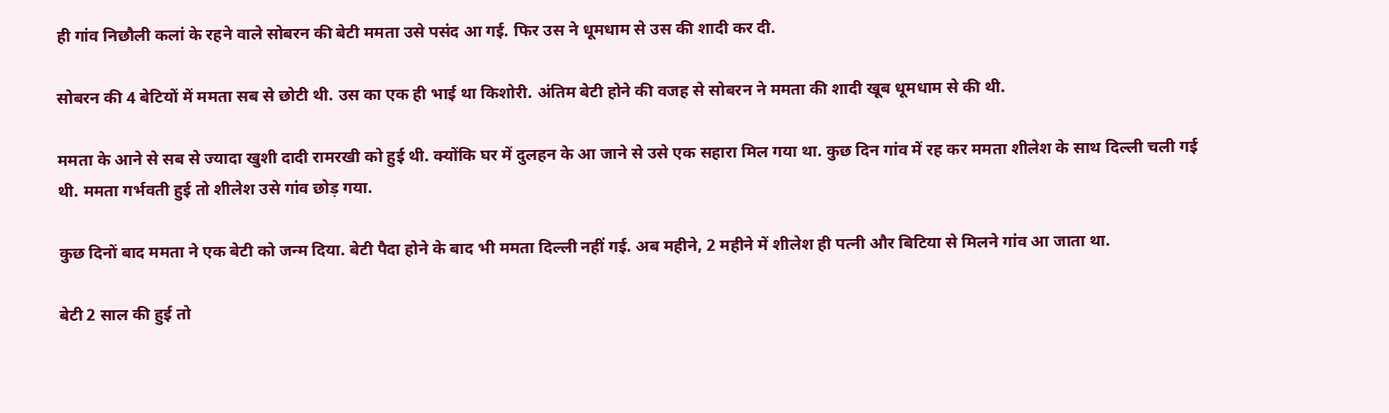ही गांव निछौली कलां के रहने वाले सोबरन की बेटी ममता उसे पसंद आ गई. फिर उस ने धूमधाम से उस की शादी कर दी.

सोबरन की 4 बेटियों में ममता सब से छोटी थी. उस का एक ही भाई था किशोरी. अंतिम बेटी होने की वजह से सोबरन ने ममता की शादी खूब धूमधाम से की थी.

ममता के आने से सब से ज्यादा खुशी दादी रामरखी को हुई थी. क्योंकि घर में दुलहन के आ जाने से उसे एक सहारा मिल गया था. कुछ दिन गांव में रह कर ममता शीलेश के साथ दिल्ली चली गई थी. ममता गर्भवती हुई तो शीलेश उसे गांव छोड़ गया.

कुछ दिनों बाद ममता ने एक बेटी को जन्म दिया. बेटी पैदा होने के बाद भी ममता दिल्ली नहीं गई. अब महीने, 2 महीने में शीलेश ही पत्नी और बिटिया से मिलने गांव आ जाता था.

बेटी 2 साल की हुई तो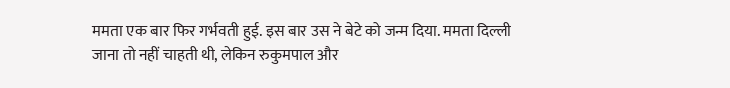ममता एक बार फिर गर्भवती हुई. इस बार उस ने बेटे को जन्म दिया. ममता दिल्ली जाना तो नहीं चाहती थी, लेकिन रुकुमपाल और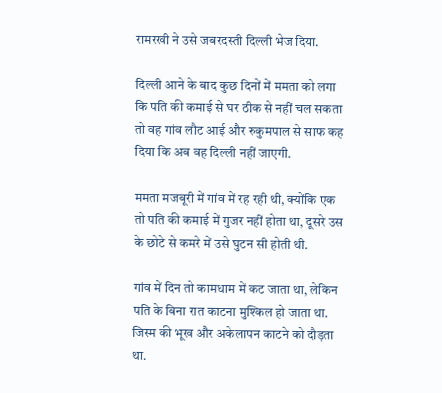रामरखी ने उसे जबरदस्ती दिल्ली भेज दिया.

दिल्ली आने के बाद कुछ दिनों में ममता को लगा कि पति की कमाई से घर ठीक से नहीं चल सकता तो वह गांव लौट आई और रुकुमपाल से साफ कह दिया कि अब वह दिल्ली नहीं जाएगी.

ममता मजबूरी में गांव में रह रही थी, क्योंकि एक तो पति की कमाई में गुजर नहीं होता था, दूसरे उस के छोटे से कमरे में उसे घुटन सी होती थी.

गांव में दिन तो कामधाम में कट जाता था, लेकिन पति के बिना रात काटना मुश्किल हो जाता था. जिस्म की भूख और अकेलापन काटने को दौड़ता था.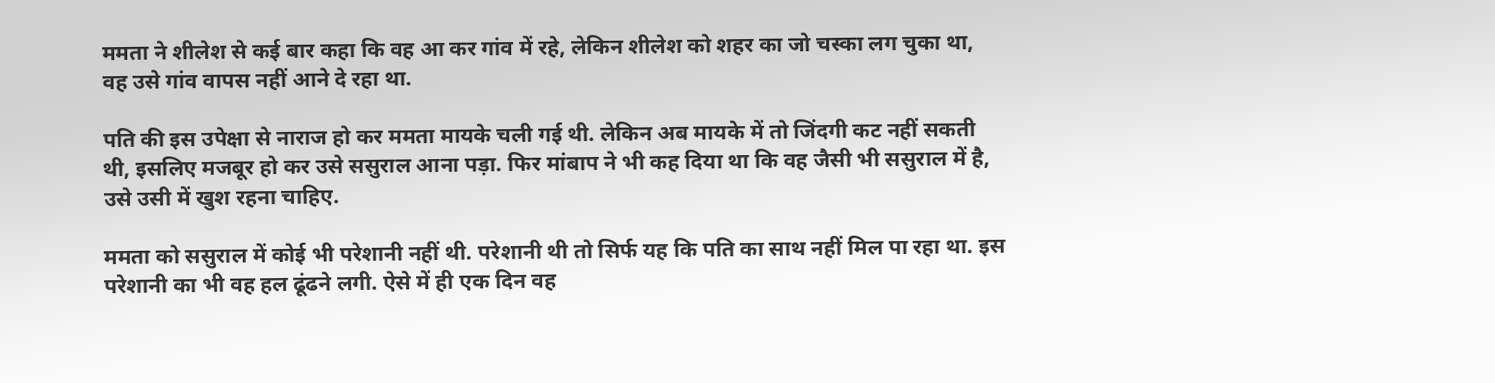ममता ने शीलेश से कई बार कहा कि वह आ कर गांव में रहे, लेकिन शीलेश को शहर का जो चस्का लग चुका था, वह उसे गांव वापस नहीं आने दे रहा था.

पति की इस उपेक्षा से नाराज हो कर ममता मायके चली गई थी. लेकिन अब मायके में तो जिंदगी कट नहीं सकती थी, इसलिए मजबूर हो कर उसे ससुराल आना पड़ा. फिर मांबाप ने भी कह दिया था कि वह जैसी भी ससुराल में है, उसे उसी में खुश रहना चाहिए.

ममता को ससुराल में कोई भी परेशानी नहीं थी. परेशानी थी तो सिर्फ यह कि पति का साथ नहीं मिल पा रहा था. इस परेशानी का भी वह हल ढूंढने लगी. ऐसे में ही एक दिन वह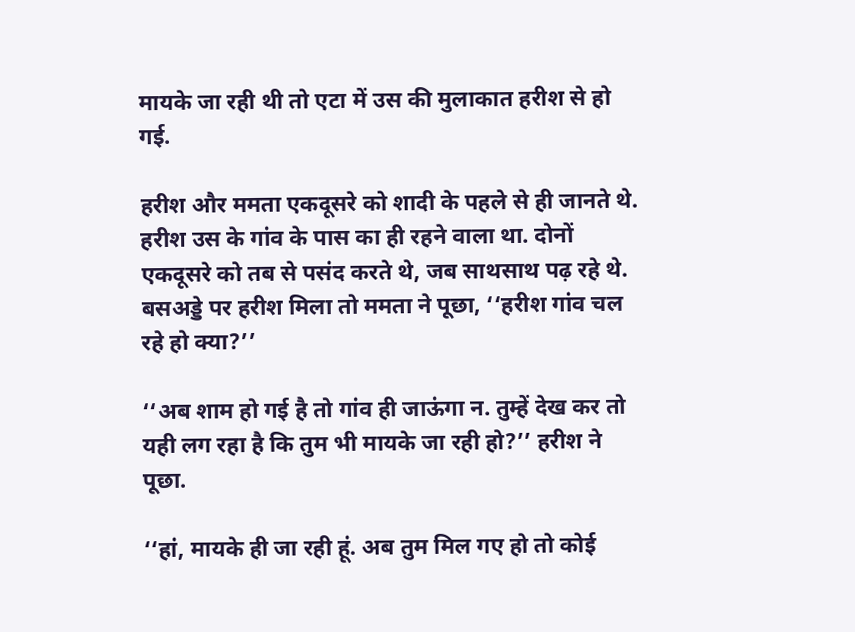मायके जा रही थी तो एटा में उस की मुलाकात हरीश से हो गई.

हरीश और ममता एकदूसरे को शादी के पहले से ही जानते थे. हरीश उस के गांव के पास का ही रहने वाला था. दोनों एकदूसरे को तब से पसंद करते थे, जब साथसाथ पढ़ रहे थे. बसअड्डे पर हरीश मिला तो ममता ने पूछा, ‘‘हरीश गांव चल रहे हो क्या?’’

‘‘अब शाम हो गई है तो गांव ही जाऊंगा न. तुम्हें देख कर तो यही लग रहा है कि तुम भी मायके जा रही हो?’’ हरीश ने पूछा.

‘‘हां, मायके ही जा रही हूं. अब तुम मिल गए हो तो कोई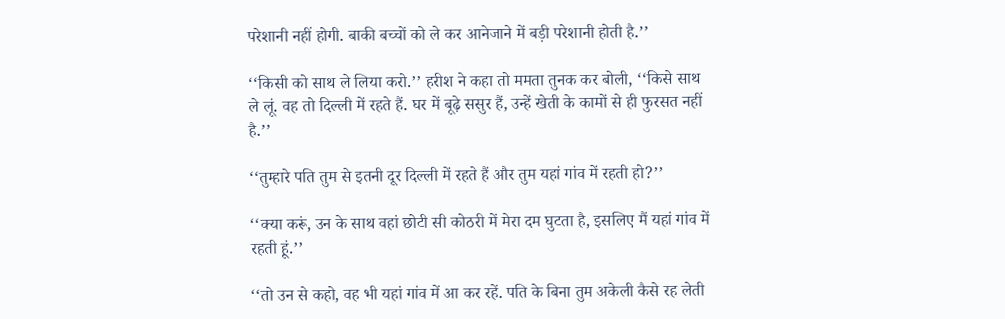परेशानी नहीं होगी. बाकी बच्चों को ले कर आनेजाने में बड़ी परेशानी होती है.’’

‘‘किसी को साथ ले लिया करो.’’ हरीश ने कहा तो ममता तुनक कर बोली, ‘‘किसे साथ ले लूं. वह तो दिल्ली में रहते हैं. घर में बूढ़े ससुर हैं, उन्हें खेती के कामों से ही फुरसत नहीं है.’’

‘‘तुम्हारे पति तुम से इतनी दूर दिल्ली में रहते हैं और तुम यहां गांव में रहती हो?’’

‘‘क्या करूं, उन के साथ वहां छोटी सी कोठरी में मेरा दम घुटता है, इसलिए मैं यहां गांव में रहती हूं.’’

‘‘तो उन से कहो, वह भी यहां गांव में आ कर रहें. पति के बिना तुम अकेली कैसे रह लेती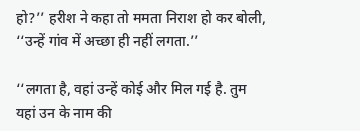हो?’’ हरीश ने कहा तो ममता निराश हो कर बोली, ‘‘उन्हें गांव में अच्छा ही नहीं लगता.’’

‘‘लगता है, वहां उन्हें कोई और मिल गई है. तुम यहां उन के नाम की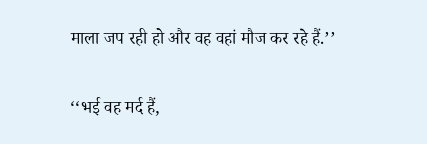माला जप रही हो और वह वहां मौज कर रहे हैं.’’

‘‘भई वह मर्द हैं,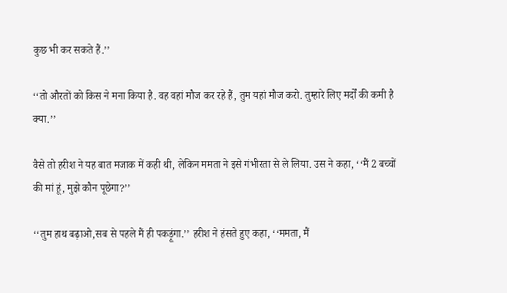कुछ भी कर सकते हैं.’’

‘‘तो औरतों को किस ने मना किया है. वह वहां मौज कर रहे हैं, तुम यहां मौज करो. तुम्हारे लिए मर्दों की कमी है क्या.’’

वैसे तो हरीश ने यह बात मजाक में कही थी, लेकिन ममता ने इसे गंभीरता से ले लिया. उस ने कहा, ‘‘मैं 2 बच्चों की मां हूं, मुझे कौन पूछेगा?’’

‘‘तुम हाथ बढ़ाओ,सब से पहले मैं ही पकड़ूंगा.’’ हरीश ने हंसते हुए कहा, ‘‘ममता, मैं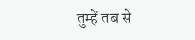तुम्हें तब से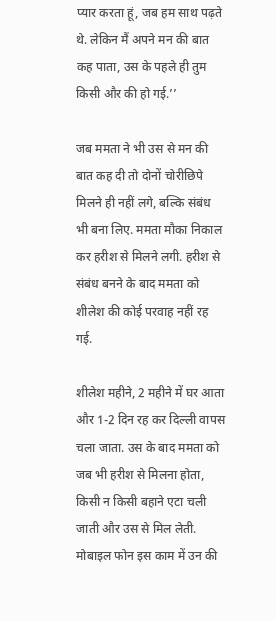प्यार करता हूं, जब हम साथ पढ़ते थे. लेकिन मैं अपने मन की बात कह पाता, उस के पहले ही तुम किसी और की हो गई.’’

जब ममता ने भी उस से मन की बात कह दी तो दोनों चोरीछिपे मिलने ही नहीं लगे, बल्कि संबंध भी बना लिए. ममता मौका निकाल कर हरीश से मिलने लगी. हरीश से संबंध बनने के बाद ममता को शीलेश की कोई परवाह नहीं रह गई.

शीलेश महीने, 2 महीने में घर आता और 1-2 दिन रह कर दिल्ली वापस चला जाता. उस के बाद ममता को जब भी हरीश से मिलना होता, किसी न किसी बहाने एटा चली जाती और उस से मिल लेती. मोबाइल फोन इस काम में उन की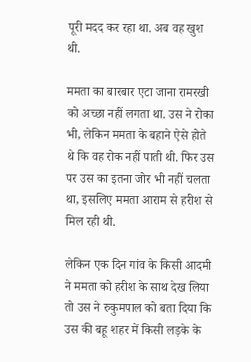पूरी मदद कर रहा था. अब वह खुश थी.

ममता का बारबार एटा जाना रामरखी को अच्छा नहीं लगता था. उस ने रोका भी, लेकिन ममता के बहाने ऐसे होते थे कि वह रोक नहीं पाती थी. फिर उस पर उस का इतना जोर भी नहीं चलता था, इसलिए ममता आराम से हरीश से मिल रही थी.

लेकिन एक दिन गांव के किसी आदमी ने ममता को हरीश के साथ देख लिया तो उस ने रुकुमपाल को बता दिया कि उस की बहू शहर में किसी लड़के के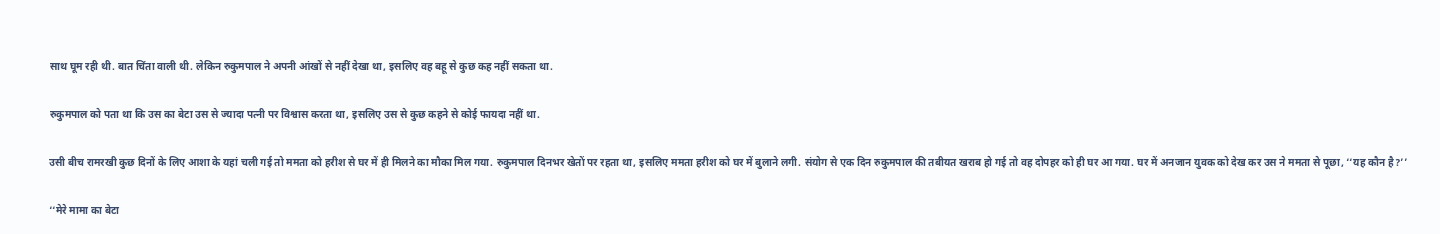साथ घूम रही थी. बात चिंता वाली थी. लेकिन रुकुमपाल ने अपनी आंखों से नहीं देखा था, इसलिए वह बहू से कुछ कह नहीं सकता था.

रुकुमपाल को पता था कि उस का बेटा उस से ज्यादा पत्नी पर विश्वास करता था, इसलिए उस से कुछ कहने से कोई फायदा नहीं था.

उसी बीच रामरखी कुछ दिनों के लिए आशा के यहां चली गई तो ममता को हरीश से घर में ही मिलने का मौका मिल गया. रुकुमपाल दिनभर खेतों पर रहता था, इसलिए ममता हरीश को घर में बुलाने लगी. संयोग से एक दिन रुकुमपाल की तबीयत खराब हो गई तो वह दोपहर को ही घर आ गया. घर में अनजान युवक को देख कर उस ने ममता से पूछा, ‘‘यह कौन है?’’

‘‘मेरे मामा का बेटा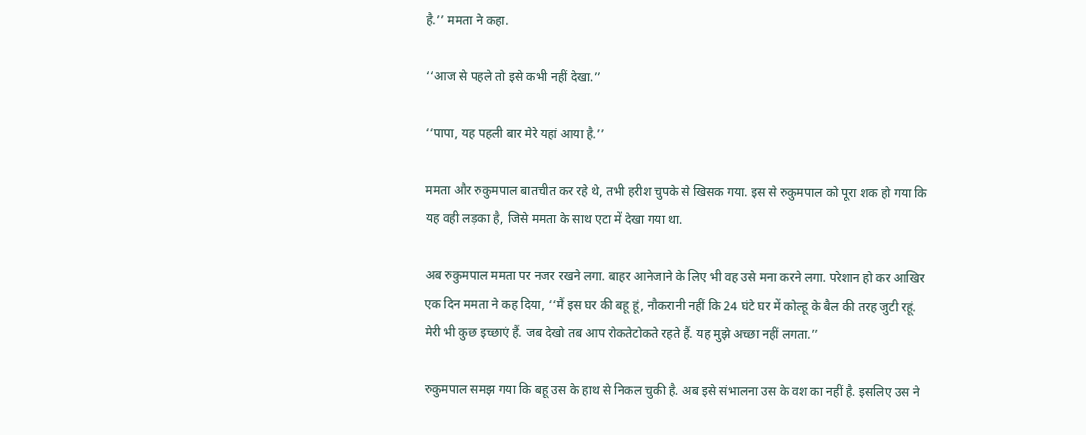है.’’ ममता ने कहा.

‘‘आज से पहले तो इसे कभी नहीं देखा.’’

‘‘पापा, यह पहली बार मेरे यहां आया है.’’

ममता और रुकुमपाल बातचीत कर रहे थे, तभी हरीश चुपके से खिसक गया. इस से रुकुमपाल को पूरा शक हो गया कि यह वही लड़का है, जिसे ममता के साथ एटा में देखा गया था.

अब रुकुमपाल ममता पर नजर रखने लगा. बाहर आनेजाने के लिए भी वह उसे मना करने लगा. परेशान हो कर आखिर एक दिन ममता ने कह दिया, ‘‘मैं इस घर की बहू हूं, नौकरानी नहीं कि 24 घंटे घर में कोल्हू के बैल की तरह जुटी रहूं. मेरी भी कुछ इच्छाएं हैं. जब देखो तब आप रोकतेटोकते रहते हैं. यह मुझे अच्छा नहीं लगता.’’

रुकुमपाल समझ गया कि बहू उस के हाथ से निकल चुकी है. अब इसे संभालना उस के वश का नहीं है. इसलिए उस ने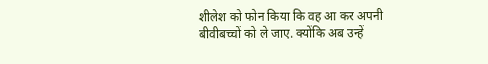शीलेश को फोन किया कि वह आ कर अपनी बीवीबच्चों को ले जाए. क्योंकि अब उन्हें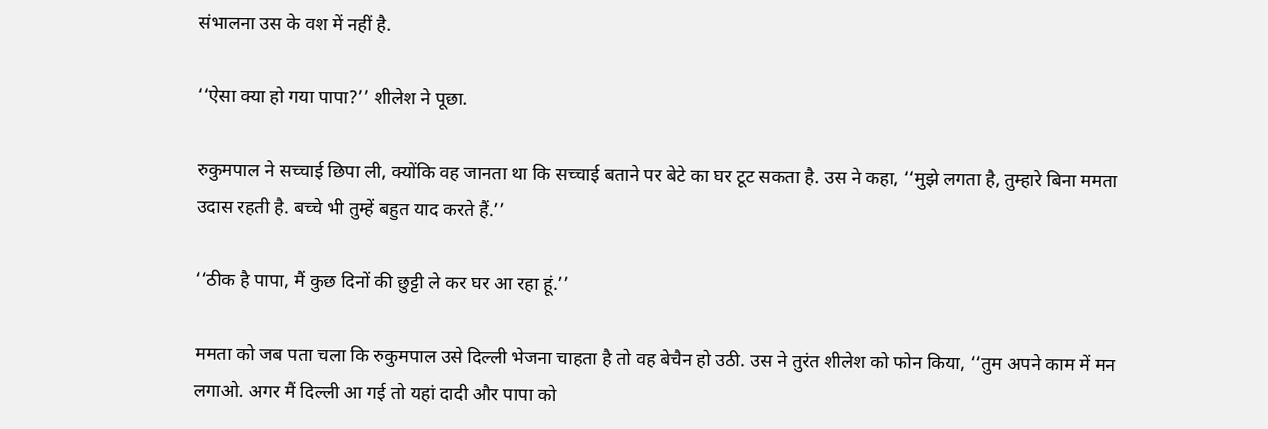संभालना उस के वश में नहीं है.

‘‘ऐसा क्या हो गया पापा?’’ शीलेश ने पूछा.

रुकुमपाल ने सच्चाई छिपा ली, क्योंकि वह जानता था कि सच्चाई बताने पर बेटे का घर टूट सकता है. उस ने कहा, ‘‘मुझे लगता है, तुम्हारे बिना ममता उदास रहती है. बच्चे भी तुम्हें बहुत याद करते हैं.’’

‘‘ठीक है पापा, मैं कुछ दिनों की छुट्टी ले कर घर आ रहा हूं.’’

ममता को जब पता चला कि रुकुमपाल उसे दिल्ली भेजना चाहता है तो वह बेचैन हो उठी. उस ने तुरंत शीलेश को फोन किया, ‘‘तुम अपने काम में मन लगाओ. अगर मैं दिल्ली आ गई तो यहां दादी और पापा को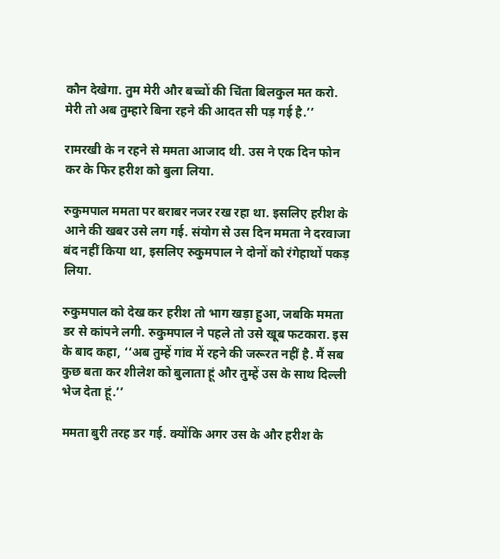कौन देखेगा. तुम मेरी और बच्चों की चिंता बिलकुल मत करो. मेरी तो अब तुम्हारे बिना रहने की आदत सी पड़ गई है.’’

रामरखी के न रहने से ममता आजाद थी. उस ने एक दिन फोन कर के फिर हरीश को बुला लिया.

रुकुमपाल ममता पर बराबर नजर रख रहा था. इसलिए हरीश के आने की खबर उसे लग गई. संयोग से उस दिन ममता ने दरवाजा बंद नहीं किया था, इसलिए रुकुमपाल ने दोनों को रंगेहाथों पकड़ लिया.

रुकुमपाल को देख कर हरीश तो भाग खड़ा हुआ, जबकि ममता डर से कांपने लगी. रुकुमपाल ने पहले तो उसे खूब फटकारा. इस के बाद कहा, ‘‘अब तुम्हें गांव में रहने की जरूरत नहीं है. मैं सब कुछ बता कर शीलेश को बुलाता हूं और तुम्हें उस के साथ दिल्ली भेज देता हूं.’’

ममता बुरी तरह डर गई. क्योंकि अगर उस के और हरीश के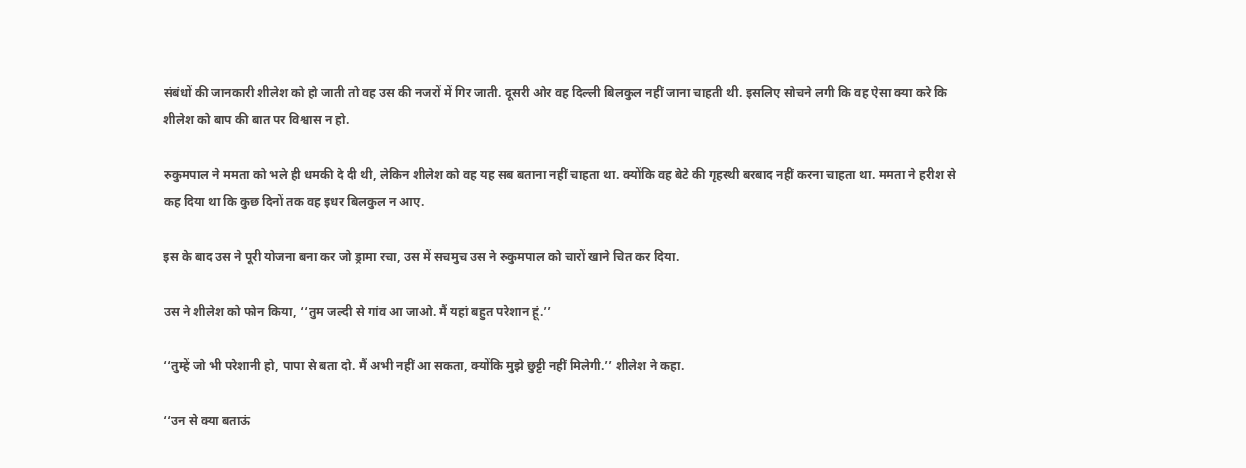संबंधों की जानकारी शीलेश को हो जाती तो वह उस की नजरों में गिर जाती. दूसरी ओर वह दिल्ली बिलकुल नहीं जाना चाहती थी. इसलिए सोचने लगी कि वह ऐसा क्या करे कि शीलेश को बाप की बात पर विश्वास न हो.

रुकुमपाल ने ममता को भले ही धमकी दे दी थी, लेकिन शीलेश को वह यह सब बताना नहीं चाहता था. क्योंकि वह बेटे की गृहस्थी बरबाद नहीं करना चाहता था. ममता ने हरीश से कह दिया था कि कुछ दिनों तक वह इधर बिलकुल न आए.

इस के बाद उस ने पूरी योजना बना कर जो ड्रामा रचा, उस में सचमुच उस ने रुकुमपाल को चारों खाने चित कर दिया.

उस ने शीलेश को फोन किया, ‘‘तुम जल्दी से गांव आ जाओ. मैं यहां बहुत परेशान हूं.’’

‘‘तुम्हें जो भी परेशानी हो, पापा से बता दो. मैं अभी नहीं आ सकता, क्योंकि मुझे छुट्टी नहीं मिलेगी.’’ शीलेश ने कहा.

‘‘उन से क्या बताऊं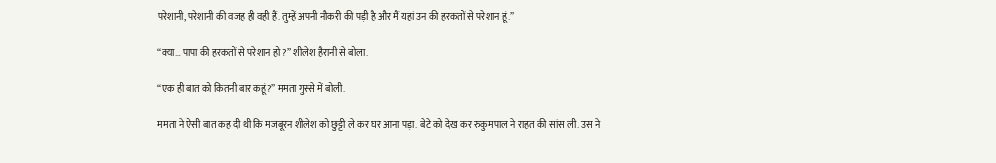परेशानी, परेशानी की वजह ही वही हैं. तुम्हें अपनी नौकरी की पड़ी है और मैं यहां उन की हरकतों से परेशान हूं.’’

‘‘क्या… पापा की हरकतों से परेशान हो?’’ शीलेश हैरानी से बोला.

‘‘एक ही बात को कितनी बार कहूं?’’ ममता गुस्से में बोली.

ममता ने ऐसी बात कह दी थी कि मजबूरन शीलेश को छुट्टी ले कर घर आना पड़ा. बेटे को देख कर रुकुमपाल ने राहत की सांस ली. उस ने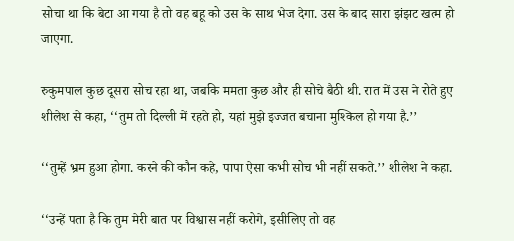सोचा था कि बेटा आ गया है तो वह बहू को उस के साथ भेज देगा. उस के बाद सारा झंझट खत्म हो जाएगा.

रुकुमपाल कुछ दूसरा सोच रहा था, जबकि ममता कुछ और ही सोचे बैठी थी. रात में उस ने रोते हुए शीलेश से कहा, ‘‘तुम तो दिल्ली में रहते हो, यहां मुझे इज्जत बचाना मुश्किल हो गया है.’’

‘‘तुम्हें भ्रम हुआ होगा. करने की कौन कहे, पापा ऐसा कभी सोच भी नहीं सकते.’’ शीलेश ने कहा.

‘‘उन्हें पता है कि तुम मेरी बात पर विश्वास नहीं करोगे, इसीलिए तो वह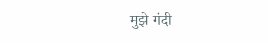मुझे गंदी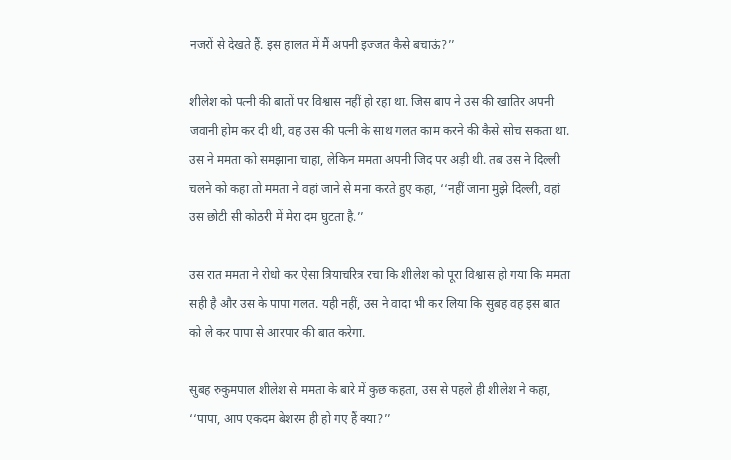नजरों से देखते हैं. इस हालत में मैं अपनी इज्जत कैसे बचाऊं?’’

शीलेश को पत्नी की बातों पर विश्वास नहीं हो रहा था. जिस बाप ने उस की खातिर अपनी जवानी होम कर दी थी, वह उस की पत्नी के साथ गलत काम करने की कैसे सोच सकता था. उस ने ममता को समझाना चाहा, लेकिन ममता अपनी जिद पर अड़ी थी. तब उस ने दिल्ली चलने को कहा तो ममता ने वहां जाने से मना करते हुए कहा, ‘‘नहीं जाना मुझे दिल्ली, वहां उस छोटी सी कोठरी में मेरा दम घुटता है.’’

उस रात ममता ने रोधो कर ऐसा त्रियाचरित्र रचा कि शीलेश को पूरा विश्वास हो गया कि ममता सही है और उस के पापा गलत. यही नहीं, उस ने वादा भी कर लिया कि सुबह वह इस बात को ले कर पापा से आरपार की बात करेगा.

सुबह रुकुमपाल शीलेश से ममता के बारे में कुछ कहता, उस से पहले ही शीलेश ने कहा, ‘‘पापा, आप एकदम बेशरम ही हो गए हैं क्या?’’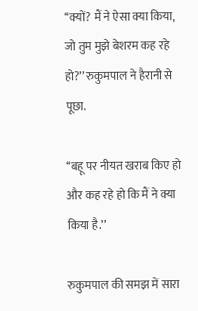‘‘क्यों? मैं ने ऐसा क्या किया, जो तुम मुझे बेशरम कह रहे हो?’’ रुकुमपाल ने हैरानी से पूछा.

‘‘बहू पर नीयत खराब किए हो और कह रहे हो कि मैं ने क्या किया है.’’

रुकुमपाल की समझ में सारा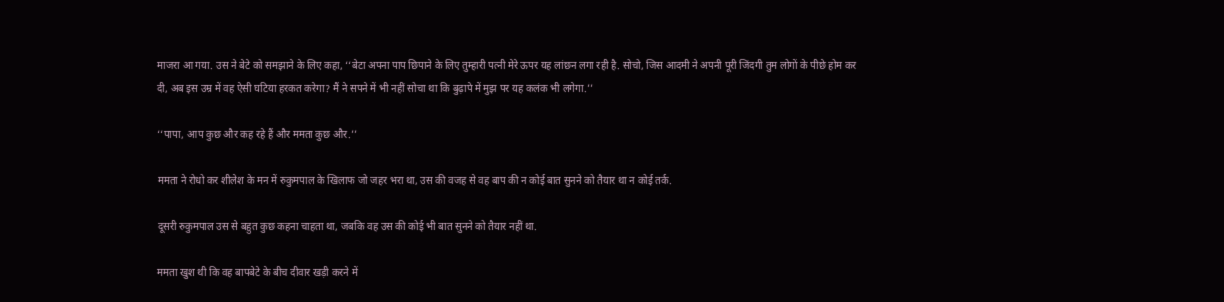माजरा आ गया. उस ने बेटे को समझाने के लिए कहा, ‘‘बेटा अपना पाप छिपाने के लिए तुम्हारी पत्नी मेरे ऊपर यह लांछन लगा रही है. सोचो, जिस आदमी ने अपनी पूरी जिंदगी तुम लोगों के पीछे होम कर दी, अब इस उम्र में वह ऐसी घटिया हरकत करेगा? मैं ने सपने में भी नहीं सोचा था कि बुढ़ापे में मुझ पर यह कलंक भी लगेगा.’’

‘‘पापा, आप कुछ और कह रहे हैं और ममता कुछ और.’’

ममता ने रोधो कर शीलेश के मन में रुकुमपाल के खिलाफ जो जहर भरा था, उस की वजह से वह बाप की न कोई बात सुनने को तैयार था न कोई तर्क.

दूसरी रुकुमपाल उस से बहुत कुछ कहना चाहता था, जबकि वह उस की कोई भी बात सुनने को तैयार नहीं था.

ममता खुश थी कि वह बापबेटे के बीच दीवार खड़ी करने में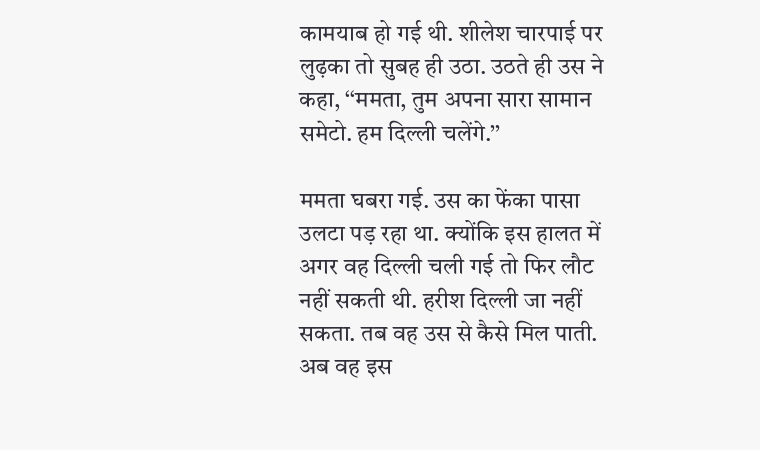कामयाब हो गई थी. शीलेश चारपाई पर लुढ़का तो सुबह ही उठा. उठते ही उस ने कहा, ‘‘ममता, तुम अपना सारा सामान समेटो. हम दिल्ली चलेंगे.’’

ममता घबरा गई. उस का फेंका पासा उलटा पड़ रहा था. क्योंकि इस हालत में अगर वह दिल्ली चली गई तो फिर लौट नहीं सकती थी. हरीश दिल्ली जा नहीं सकता. तब वह उस से कैसे मिल पाती. अब वह इस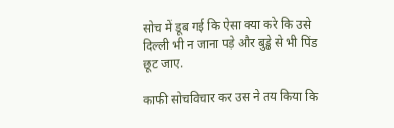सोच में डूब गई कि ऐसा क्या करे कि उसे दिल्ली भी न जाना पड़े और बुड्ढे से भी पिंड छूट जाए.

काफी सोचविचार कर उस ने तय किया कि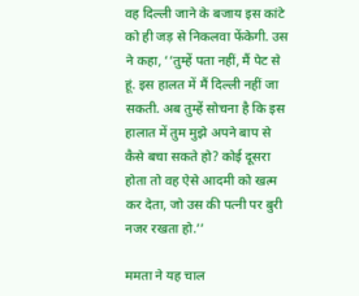वह दिल्ली जाने के बजाय इस कांटे को ही जड़ से निकलवा फेंकेगी. उस ने कहा, ‘‘तुम्हें पता नहीं, मैं पेट से हूं. इस हालत में मैं दिल्ली नहीं जा सकती. अब तुम्हें सोचना है कि इस हालात में तुम मुझे अपने बाप से कैसे बचा सकते हो? कोई दूसरा होता तो वह ऐसे आदमी को खत्म कर देता, जो उस की पत्नी पर बुरी नजर रखता हो.’’

ममता ने यह चाल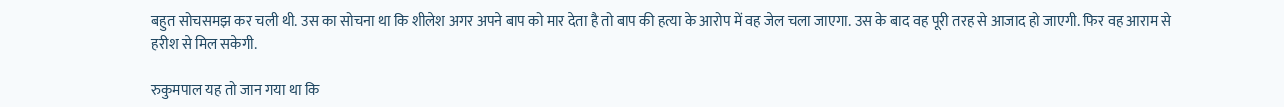बहुत सोचसमझ कर चली थी. उस का सोचना था कि शीलेश अगर अपने बाप को मार देता है तो बाप की हत्या के आरोप में वह जेल चला जाएगा. उस के बाद वह पूरी तरह से आजाद हो जाएगी. फिर वह आराम से हरीश से मिल सकेगी.

रुकुमपाल यह तो जान गया था कि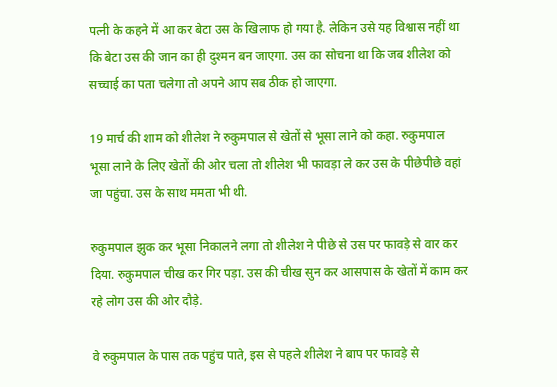पत्नी के कहने में आ कर बेटा उस के खिलाफ हो गया है. लेकिन उसे यह विश्वास नहीं था कि बेटा उस की जान का ही दुश्मन बन जाएगा. उस का सोचना था कि जब शीलेश को सच्चाई का पता चलेगा तो अपने आप सब ठीक हो जाएगा.

19 मार्च की शाम को शीलेश ने रुकुमपाल से खेतों से भूसा लाने को कहा. रुकुमपाल भूसा लाने के लिए खेतों की ओर चला तो शीलेश भी फावड़ा ले कर उस के पीछेपीछे वहां जा पहुंचा. उस के साथ ममता भी थी.

रुकुमपाल झुक कर भूसा निकालने लगा तो शीलेश ने पीछे से उस पर फावड़े से वार कर दिया. रुकुमपाल चीख कर गिर पड़ा. उस की चीख सुन कर आसपास के खेतों में काम कर रहे लोग उस की ओर दौड़े.

वे रुकुमपाल के पास तक पहुंच पाते, इस से पहले शीलेश ने बाप पर फावड़े से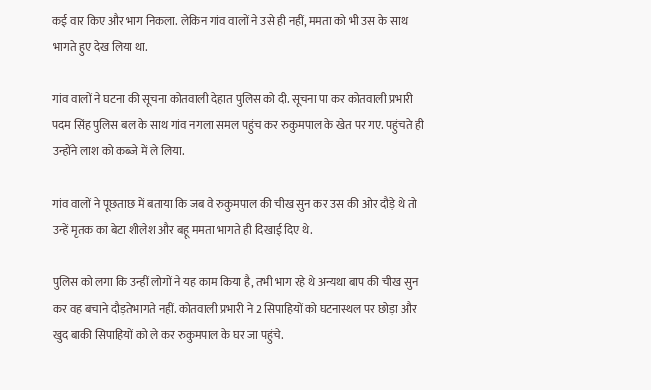कई वार किए और भाग निकला. लेकिन गांव वालों ने उसे ही नहीं, ममता को भी उस के साथ भागते हुए देख लिया था.

गांव वालों ने घटना की सूचना कोतवाली देहात पुलिस को दी. सूचना पा कर कोतवाली प्रभारी पदम सिंह पुलिस बल के साथ गांव नगला समल पहुंच कर रुकुमपाल के खेत पर गए. पहुंचते ही उन्होंने लाश को कब्जे में ले लिया.

गांव वालों ने पूछताछ में बताया कि जब वे रुकुमपाल की चीख सुन कर उस की ओर दौड़े थे तो उन्हें मृतक का बेटा शीलेश और बहू ममता भागते ही दिखाई दिए थे.

पुलिस को लगा कि उन्हीं लोगों ने यह काम किया है, तभी भाग रहे थे अन्यथा बाप की चीख सुन कर वह बचाने दौड़तेभागते नहीं. कोतवाली प्रभारी ने 2 सिपाहियों को घटनास्थल पर छोड़ा और खुद बाकी सिपाहियों को ले कर रुकुमपाल के घर जा पहुंचे.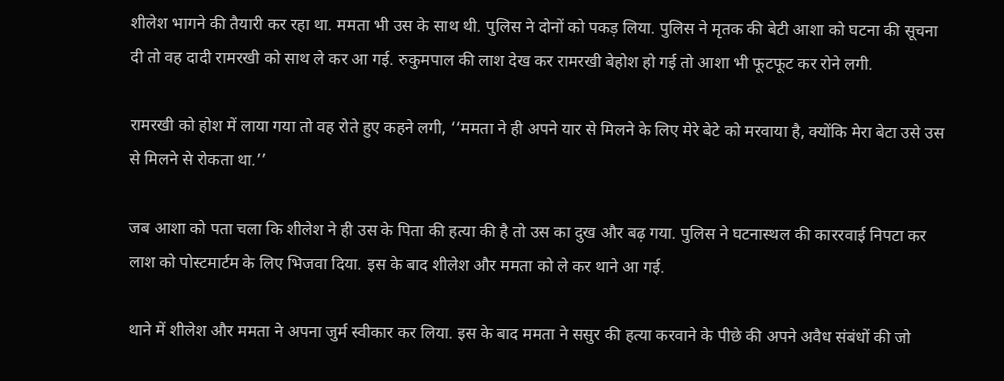शीलेश भागने की तैयारी कर रहा था. ममता भी उस के साथ थी. पुलिस ने दोनों को पकड़ लिया. पुलिस ने मृतक की बेटी आशा को घटना की सूचना दी तो वह दादी रामरखी को साथ ले कर आ गई. रुकुमपाल की लाश देख कर रामरखी बेहोश हो गई तो आशा भी फूटफूट कर रोने लगी.

रामरखी को होश में लाया गया तो वह रोते हुए कहने लगी, ‘‘ममता ने ही अपने यार से मिलने के लिए मेरे बेटे को मरवाया है, क्योंकि मेरा बेटा उसे उस से मिलने से रोकता था.’’

जब आशा को पता चला कि शीलेश ने ही उस के पिता की हत्या की है तो उस का दुख और बढ़ गया. पुलिस ने घटनास्थल की काररवाई निपटा कर लाश को पोस्टमार्टम के लिए भिजवा दिया. इस के बाद शीलेश और ममता को ले कर थाने आ गई.

थाने में शीलेश और ममता ने अपना जुर्म स्वीकार कर लिया. इस के बाद ममता ने ससुर की हत्या करवाने के पीछे की अपने अवैध संबंधों की जो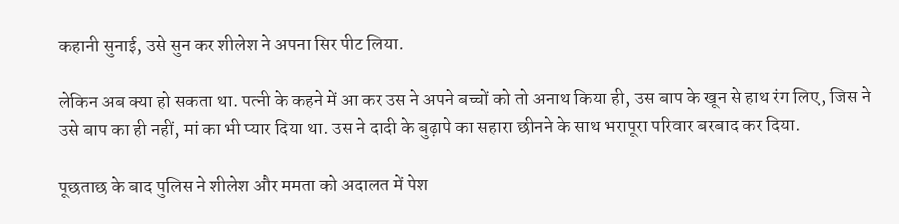कहानी सुनाई, उसे सुन कर शीलेश ने अपना सिर पीट लिया.

लेकिन अब क्या हो सकता था. पत्नी के कहने में आ कर उस ने अपने बच्चों को तो अनाथ किया ही, उस बाप के खून से हाथ रंग लिए, जिस ने उसे बाप का ही नहीं, मां का भी प्यार दिया था. उस ने दादी के बुढ़ापे का सहारा छीनने के साथ भरापूरा परिवार बरबाद कर दिया.

पूछताछ के बाद पुलिस ने शीलेश और ममता को अदालत में पेश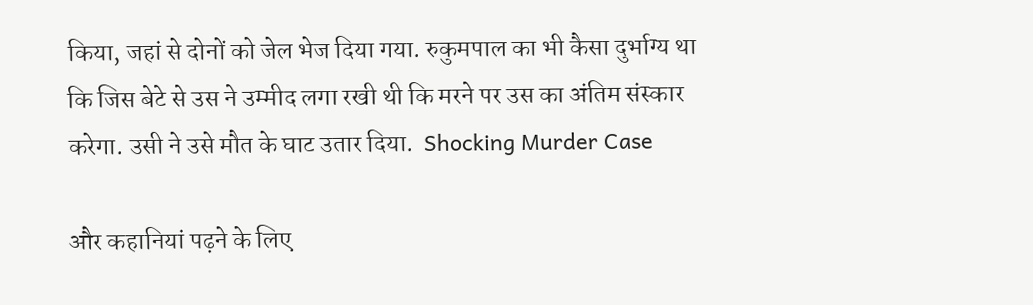किया, जहां से दोनों को जेल भेज दिया गया. रुकुमपाल का भी कैसा दुर्भाग्य था कि जिस बेटे से उस ने उम्मीद लगा रखी थी कि मरने पर उस का अंतिम संस्कार करेगा. उसी ने उसे मौत के घाट उतार दिया.  Shocking Murder Case

और कहानियां पढ़ने के लिए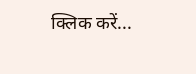क्लिक करें...